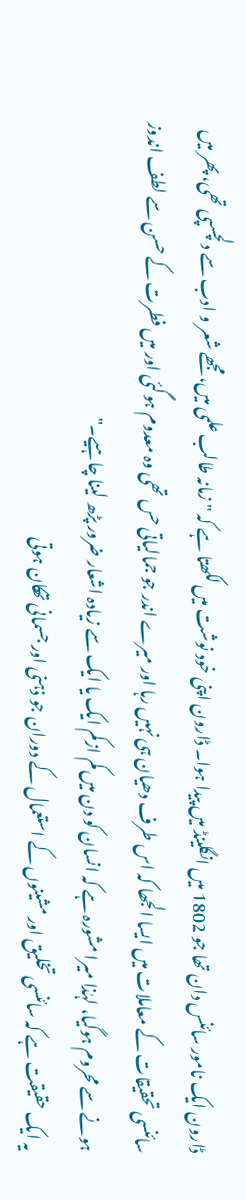ڈارون ایک نامور سائنس دان تھا جو 1802 میں انگلینڈ میں پیدا ہوا۔ ڈارون اپنی خود نوشت میں لکھتا ہے کہ " زمانہ طالب علمی میں، مجھے شعر و ادب سے دلچسپی تھی، پھر میں سائنسی تحقیقات کے معاملات میں ایسا الجھا کہ اس طرف دھیان ہی نہیں رہا اور میرے اندر جو جمالیاتی حس تھی وہ معدوم ہوگئی اور میں فطرت کے حسن سے لطف اندوز ہونے سے محروم ہوگیا، لہٰذا میرا مشورہ ہے کہ انسان کو دن میں کم ازکم ایک یا ایک سے زیادہ اشعار ضرور پڑھ لینا چاہیے۔"
یہ ایک حقیقت ہے کہ سائنسی تخلیق اور مشینوں کے استعمال کے دوران جو ذہنی اور جسمانی تھکان ہوتی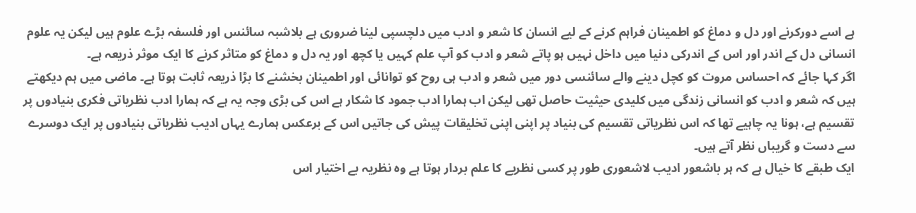ہے اسے دورکرنے اور دل و دماغ کو اطمینان فراہم کرنے کے لیے انسان کا شعر و ادب میں دلچسپی لینا ضروری ہے بلاشبہ سائنس اور فلسفہ بڑے علوم ہیں لیکن یہ علوم انسانی دل کے اندر اور اس کے اندرکی دنیا میں داخل نہیں ہو پاتے شعر و ادب کو آپ علم کہیں یا کچھ اور یہ دل و دماغ کو متاثر کرنے کا ایک موثر ذریعہ ہے۔
اگر کہا جائے کہ احساس مروت کو کچل دینے والے سائنسی دور میں شعر و ادب ہی روح کو توانائی اور اطمینان بخشنے کا بڑا ذریعہ ثابت ہوتا ہے۔ ماضی میں ہم دیکھتے ہیں کہ شعر و ادب کو انسانی زندگی میں کلیدی حیثیت حاصل تھی لیکن اب ہمارا ادب جمود کا شکار ہے اس کی بڑی وجہ یہ ہے کہ ہمارا ادب نظریاتی فکری بنیادوں پر تقسیم ہے، ہونا یہ چاہیے تھا کہ اس نظریاتی تقسیم کی بنیاد پر اپنی اپنی تخلیقات پیش کی جاتیں اس کے برعکس ہمارے یہاں ادیب نظریاتی بنیادوں پر ایک دوسرے سے دست و گریباں نظر آتے ہیں۔
ایک طبقے کا خیال ہے کہ ہر باشعور ادیب لاشعوری طور پر کسی نظریے کا علم بردار ہوتا ہے وہ نظریہ بے اختیار اس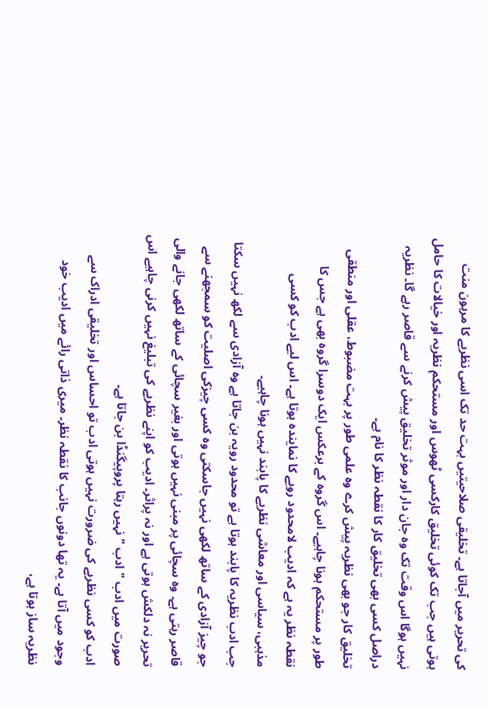کی تحریر میں آجاتا ہے۔ تخلیقی صلاحیتیں بہت حد تک اسی نظریے کا مرہون منت ہوتی ہیں جب تک کوئی تخلیق کارکسی ٹھوس اور مستحکم نظریہ اور خیالات کا حامل نہیں ہوگا اس وقت تک وہ جان دار اور موثر تخلیق پیش کرنے سے قاصر رہے گا۔ نظریہ دراصل کسی بھی تخلیق کار کا نقطہ نظر کا نام ہے۔
تخلیق کار جو بھی نظریہ پیش کرے وہ علمی طور پر بہت مضبوط، عقلی اور منطقی طور پر مستحکم ہونا چاہیے۔ اس گروہ کے برعکس ایک دوسرا گروہ بھی ہے جس کا نقطہ نظر یہ ہے کہ ادیب لامحدود رویے کا نمایندہ ہوتا ہے۔ اس لیے ادب کو کسی مذہبی، سیاسی اور معاشی نظریے کا پابند نہیں ہونا چاہیے۔
جب ادب نظریہ کا پابند ہوتا ہے تو محدود رویہ بن جاتا ہے وہ آزادی سے لکھ نہیں سکتا جو چیز آزادی کے ساتھ لکھی نہیں جاسکتی وہ کسی چیزکی اصلیت کو سمجھنے سے قاصر رہتی ہے۔ وہ سچائی پر مبنی نہیں ہوتی اور بغیر سچائی کے ساتھ لکھی جانے والی تحریر نہ دلکش ہوتی ہے اور نہ پراثر۔ ادیب کو اپنے نظریے کی تبلیغ نہیں کرنی چاہیے اس صورت میں ادب " ادب " نہیں رہتا پروپیگنڈا بن جاتا ہے۔
ادب کو کسی نظریے کی ضرورت نہیں ہوتی ادب تو احساس اور تخلیقی ادراک سے وجود میں آتا ہے۔ یہ تھا دونوں جانب کا نقطہ نظر۔ میری ذاتی رائے میں ادیب خود نظریہ ساز ہوتا ہے،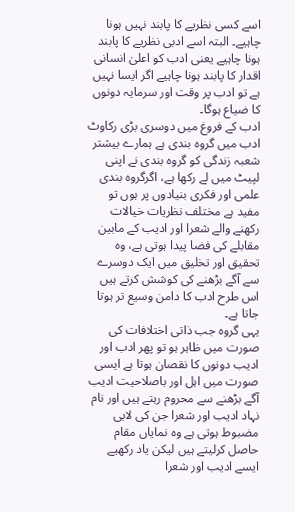اسے کسی نظریے کا پابند نہیں ہونا چاہیے۔ البتہ اسے ادبی نظریے کا پابند ہونا چاہیے یعنی ادب کو اعلیٰ انسانی اقدار کا پابند ہونا چاہیے اگر ایسا نہیں ہے تو ادب پر وقت اور سرمایہ دونوں کا ضیاع ہوگا۔
ادب کے فروغ میں دوسری بڑی رکاوٹ ادب میں گروہ بندی ہے ہمارے بیشتر شعبہ زندگی کو گروہ بندی نے اپنی لپیٹ میں لے رکھا ہے، اگرگروہ بندی علمی اور فکری بنیادوں پر ہوں تو مفید ہے مختلف نظریات خیالات رکھنے والے شعرا اور ادیب کے مابین مقابلے کی فضا پیدا ہوتی ہے، وہ تحقیق اور تخلیق میں ایک دوسرے سے آگے بڑھنے کی کوشش کرتے ہیں اس طرح ادب کا دامن وسیع تر ہوتا جاتا ہے۔
یہی گروہ جب ذاتی اختلافات کی صورت میں ظاہر ہو تو پھر ادب اور ادیب دونوں کا نقصان ہوتا ہے ایسی صورت میں اہل اور باصلاحیت ادیب آگے بڑھنے سے محروم رہتے ہیں اور نام نہاد ادیب اور شعرا جن کی لابی مضبوط ہوتی ہے وہ نمایاں مقام حاصل کرلیتے ہیں لیکن یاد رکھیے ایسے ادیب اور شعرا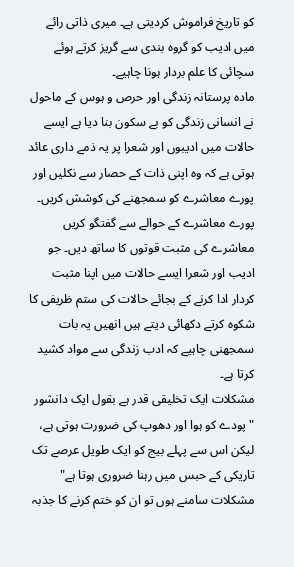کو تاریخ فراموش کردیتی ہے۔ میری ذاتی رائے میں ادیب کو گروہ بندی سے گریز کرتے ہوئے سچائی کا علم بردار ہونا چاہیے۔
مادہ پرستانہ زندگی اور حرص و ہوس کے ماحول نے انسانی زندگی کو بے سکون بنا دیا ہے ایسے حالات میں ادیبوں اور شعرا پر یہ ذمے داری عائد ہوتی ہے کہ وہ اپنی ذات کے حصار سے نکلیں اور پورے معاشرے کو سمجھنے کی کوشش کریں۔ پورے معاشرے کے حوالے سے گفتگو کریں معاشرے کی مثبت قوتوں کا ساتھ دیں۔ جو ادیب اور شعرا ایسے حالات میں اپنا مثبت کردار ادا کرنے کے بجائے حالات کی ستم ظریفی کا شکوہ کرتے دکھائی دیتے ہیں انھیں یہ بات سمجھنی چاہیے کہ ادب زندگی سے مواد کشید کرتا ہے۔
مشکلات ایک تخلیقی قدر ہے بقول ایک دانشور " پودے کو ہوا اور دھوپ کی ضرورت ہوتی ہے، لیکن اس سے پہلے بیج کو ایک طویل عرصے تک تاریکی کے حبس میں رہنا ضروری ہوتا ہے" مشکلات سامنے ہوں تو ان کو ختم کرنے کا جذبہ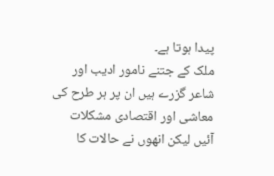پیدا ہوتا ہے۔
ملک کے جتنے نامور ادیب اور شاعر گزرے ہیں ان پر ہر طرح کی معاشی اور اقتصادی مشکلات آئیں لیکن انھوں نے حالات کا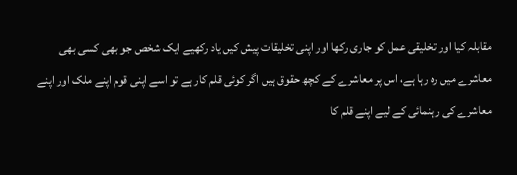مقابلہ کیا اور تخلیقی عمل کو جاری رکھا اور اپنی تخلیقات پیش کیں یاد رکھیے ایک شخص جو بھی کسی بھی معاشرے میں رہ رہا ہے، اس پر معاشرے کے کچھ حقوق ہیں اگر کوئی قلم کار ہے تو اسے اپنی قوم اپنے ملک اور اپنے معاشرے کی رہنمائی کے لیے اپنے قلم کا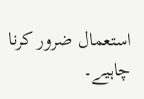استعمال ضرور کرنا چاہیے۔